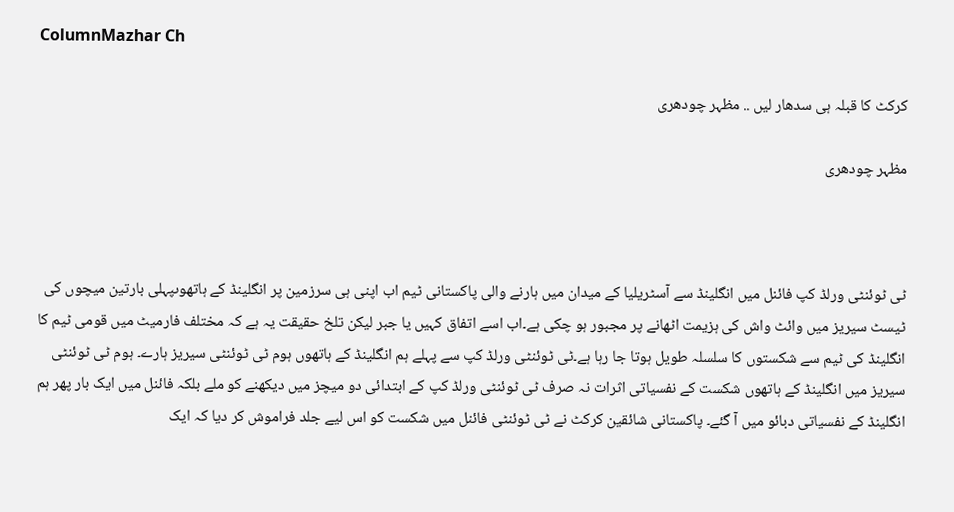ColumnMazhar Ch

کرکٹ کا قبلہ ہی سدھار لیں .. مظہر چودھری

مظہر چودھری



ٹی ٹوئنٹی ورلڈ کپ فائنل میں انگلینڈ سے آسٹریلیا کے میدان میں ہارنے والی پاکستانی ٹیم اب اپنی ہی سرزمین پر انگلینڈ کے ہاتھوںپہلی بارتین میچوں کی ٹیسٹ سیریز میں وائٹ واش کی ہزیمت اٹھانے پر مجبور ہو چکی ہے۔اب اسے اتفاق کہیں یا جبر لیکن تلخ حقیقت یہ ہے کہ مختلف فارمیٹ میں قومی ٹیم کا انگلینڈ کی ٹیم سے شکستوں کا سلسلہ طویل ہوتا جا رہا ہے۔ٹی ٹوئنٹی ورلڈ کپ سے پہلے ہم انگلینڈ کے ہاتھوں ہوم ٹی ٹوئنٹی سیریز ہارے۔ ہوم ٹی ٹوئنٹی سیریز میں انگلینڈ کے ہاتھوں شکست کے نفسیاتی اثرات نہ صرف ٹی ٹوئنٹی ورلڈ کپ کے ابتدائی دو میچز میں دیکھنے کو ملے بلکہ فائنل میں ایک بار پھر ہم انگلینڈ کے نفسیاتی دبائو میں آ گئے۔ پاکستانی شائقین کرکٹ نے ٹی ٹوئنٹی فائنل میں شکست کو اس لیے جلد فراموش کر دیا کہ ایک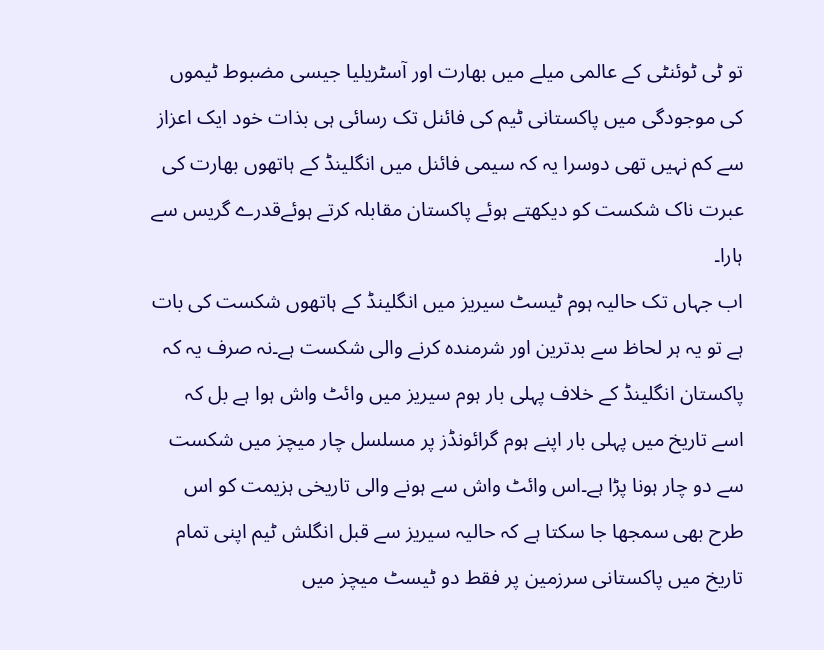تو ٹی ٹوئنٹی کے عالمی میلے میں بھارت اور آسٹریلیا جیسی مضبوط ٹیموں کی موجودگی میں پاکستانی ٹیم کی فائنل تک رسائی ہی بذات خود ایک اعزاز سے کم نہیں تھی دوسرا یہ کہ سیمی فائنل میں انگلینڈ کے ہاتھوں بھارت کی عبرت ناک شکست کو دیکھتے ہوئے پاکستان مقابلہ کرتے ہوئےقدرے گریس سے ہارا۔
اب جہاں تک حالیہ ہوم ٹیسٹ سیریز میں انگلینڈ کے ہاتھوں شکست کی بات ہے تو یہ ہر لحاظ سے بدترین اور شرمندہ کرنے والی شکست ہے۔نہ صرف یہ کہ پاکستان انگلینڈ کے خلاف پہلی بار ہوم سیریز میں وائٹ واش ہوا ہے بل کہ اسے تاریخ میں پہلی بار اپنے ہوم گرائونڈز پر مسلسل چار میچز میں شکست سے دو چار ہونا پڑا ہے۔اس وائٹ واش سے ہونے والی تاریخی ہزیمت کو اس طرح بھی سمجھا جا سکتا ہے کہ حالیہ سیریز سے قبل انگلش ٹیم اپنی تمام تاریخ میں پاکستانی سرزمین پر فقط دو ٹیسٹ میچز میں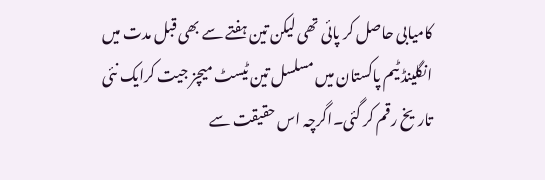کامیابی حاصل کر پائی تھی لیکن تین ہفتے سے بھی قبل مدت میں انگلینڈ ٹیم پاکستان میں مسلسل تین ٹیسٹ میچز جیت کرایک نئی تاریخ رقم کر گئی۔اگرچہ اس حقیقت سے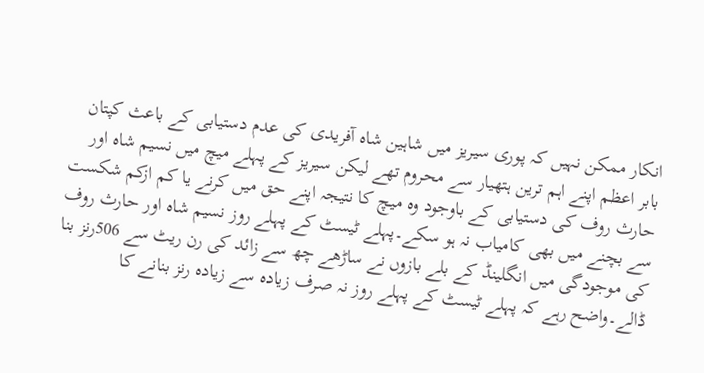انکار ممکن نہیں کہ پوری سیریز میں شاہین شاہ آفریدی کی عدم دستیابی کے باعث کپتان بابر اعظم اپنے اہم ترین ہتھیار سے محروم تھے لیکن سیریز کے پہلے میچ میں نسیم شاہ اور حارث روف کی دستیابی کے باوجود وہ میچ کا نتیجہ اپنے حق میں کرنے یا کم ازکم شکست سے بچنے میں بھی کامیاب نہ ہو سکے۔پہلے ٹیسٹ کے پہلے روز نسیم شاہ اور حارث روف کی موجودگی میں انگلینڈ کے بلے بازوں نے ساڑھے چھ سے زائد کی رن ریٹ سے 506رنز بنا ڈالے۔واضح رہے کہ پہلے ٹیسٹ کے پہلے روز نہ صرف زیادہ سے زیادہ رنز بنانے کا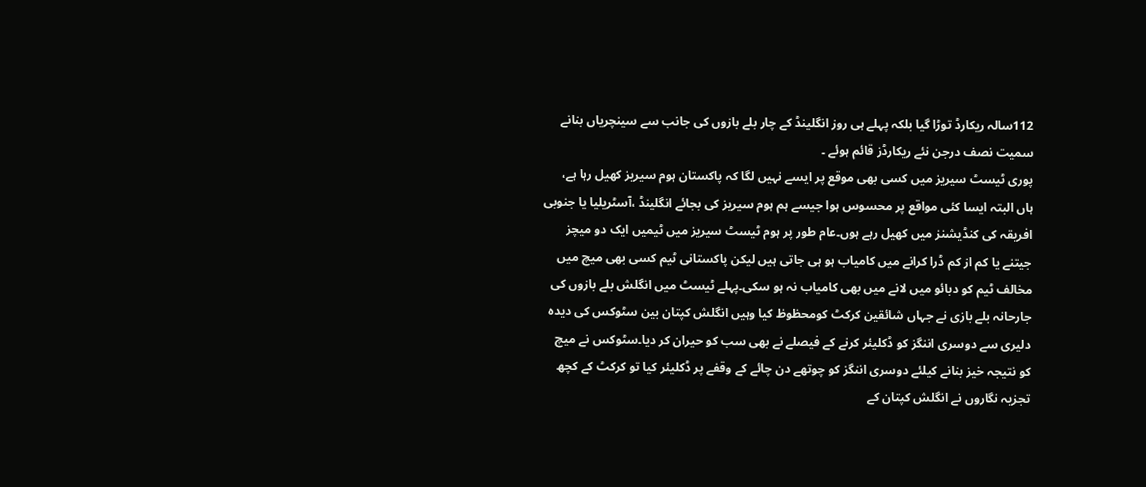112سالہ ریکارڈ توڑا گیا بلکہ پہلے ہی روز انگلینڈ کے چار بلے بازوں کی جانب سے سینچریاں بنانے سمیت نصف درجن نئے ریکارڈز قائم ہوئے ۔
پوری ٹیسٹ سیریز میں کسی بھی موقع پر ایسے نہیں لگا کہ پاکستان ہوم سیریز کھیل رہا ہے، ہاں البتہ ایسا کئی مواقع پر محسوس ہوا جیسے ہم ہوم سیریز کی بجائے انگلینڈ ،آسٹریلیا یا جنوبی افریقہ کی کنڈیشنز میں کھیل رہے ہوں۔عام طور پر ہوم ٹیسٹ سیریز میں ٹیمیں ایک دو میچز جیتنے یا کم از کم ڈرا کرانے میں کامیاب ہو ہی جاتی ہیں لیکن پاکستانی ٹیم کسی بھی میچ میں مخالف ٹیم کو دبائو میں لانے میں بھی کامیاب نہ ہو سکی۔پہلے ٹیسٹ میں انگلش بلے بازوں کی جارحانہ بلے بازی نے جہاں شائقین کرکٹ کومحظوظ کیا وہیں انگلش کپتان بین سٹوکس کی دیدہ دلیری سے دوسری اننگز کو ڈکلیئر کرنے کے فیصلے نے بھی سب کو حیران کر دیا۔سٹوکس نے میچ کو نتیجہ خیز بنانے کیلئے دوسری اننگز کو چوتھے دن چائے کے وقفے پر ڈکلیئر کیا تو کرکٹ کے کچھ تجزیہ نگاروں نے انگلش کپتان کے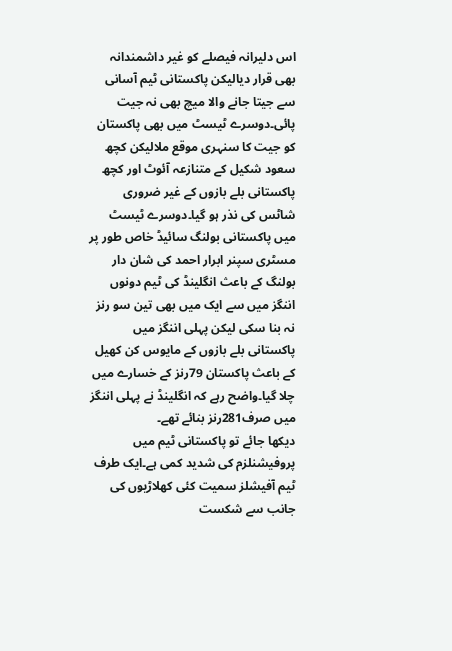اس دلیرانہ فیصلے کو غیر داشمندانہ بھی قرار دیالیکن پاکستانی ٹیم آسانی سے جیتا جانے والا میچ بھی نہ جیت پائی۔دوسرے ٹیسٹ میں بھی پاکستان کو جیت کا سنہری موقع ملالیکن کچھ سعود شکیل کے متنازعہ آئوٹ اور کچھ پاکستانی بلے بازوں کے غیر ضروری شاٹس کی نذر ہو گیا۔دوسرے ٹیسٹ میں پاکستانی بولنگ سائیڈ خاص طور پر مسٹری سپنر ابرار احمد کی شان دار بولنگ کے باعث انگلینڈ کی ٹیم دونوں اننگز میں سے ایک میں بھی تین سو رنز نہ بنا سکی لیکن پہلی اننگز میں پاکستانی بلے بازوں کے مایوس کن کھیل کے باعث پاکستان 79رنز کے خسارے میں چلا گیا۔واضح رہے کہ انگلینڈ نے پہلی اننگز میں صرف281رنز بنائے تھے۔
دیکھا جائے تو پاکستانی ٹیم میں پروفیشنلزم کی شدید کمی ہے۔ایک طرف ٹیم آفیشلز سمیت کئی کھلاڑیوں کی جانب سے شکست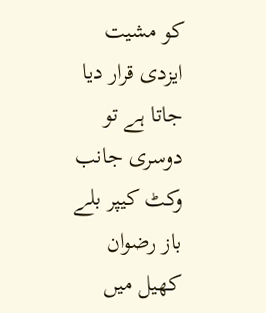کو مشیت ایزدی قرار دیا جاتا ہے تو دوسری جانب وکٹ کیپر بلے باز رضوان کھیل میں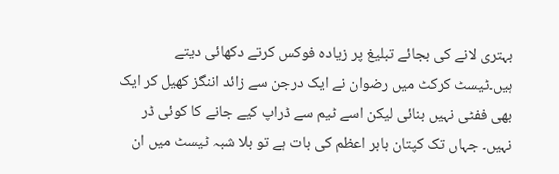بہتری لانے کی بجائے تبلیغ پر زیادہ فوکس کرتے دکھائی دیتے ہیں۔ٹیسٹ کرکٹ میں رضوان نے ایک درجن سے زائد اننگز کھیل کر ایک بھی ففٹی نہیں بنائی لیکن اسے ٹیم سے ڈراپ کیے جانے کا کوئی ڈر نہیں۔ جہاں تک کپتان بابر اعظم کی بات ہے تو بلا شبہ ٹیسٹ میں ان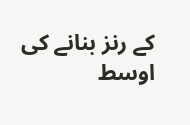کے رنز بنانے کی اوسط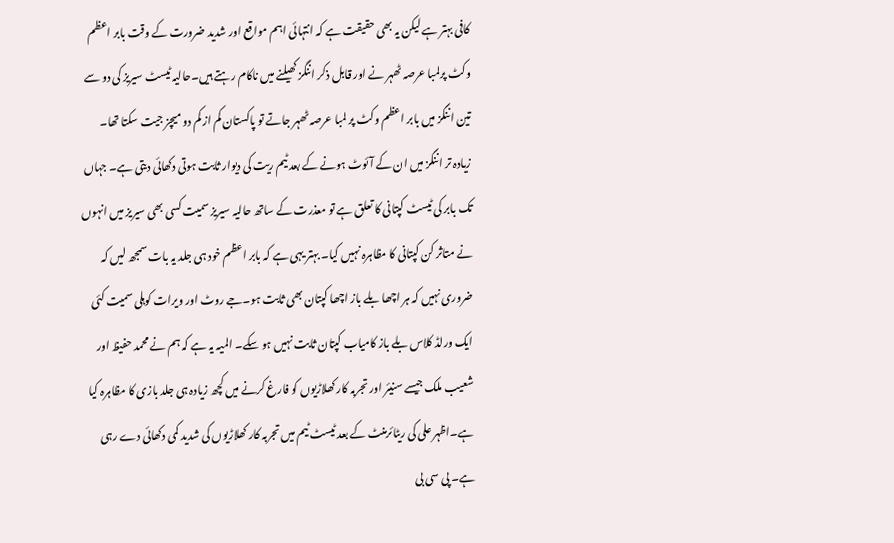کافی بہتر ہے لیکن یہ بھی حقیقت ہے کہ انتہائی اہم مواقع اور شدید ضرورت کے وقت بابر اعظم وکٹ پرلمبا عرصہ ٹھہر نے اور قابل ذکر اننگز کھیلنے میں ناکام رہتے ہیں۔حالیہ ٹیسٹ سیریز کی دو سے تین اننگز میں بابر اعظم وکٹ پر لمبا عرصہ ٹھہر جاتے تو پاکستان کم از کم دو میچز جیت سکتا تھا۔
زیادہ تر اننگز میں ان کے آئوٹ ہونے کے بعد ٹیم ریت کی دیوار ثابت ہوتی دکھائی دیتی ہے۔ جہاں تک بابر کی ٹیسٹ کپتانی کا تعلق ہے تو معذرت کے ساتھ حالیہ سیریز سمیت کسی بھی سیریز میں انہوں نے متاثر کن کپتانی کا مظاہرہ نہیں کیا۔ بہتر یہی ہے کہ بابر اعظم خود ہی جلد یہ بات سمجھ لیں کہ ضروری نہیں کہ ہر اچھا بلے باز اچھا کپتان بھی ثابت ہو۔جے روٹ اور ویرات کوہلی سمیت کئی ایک ورلڈ کلاس بلے باز کامیاب کپتان ثابت نہیں ہو سکے۔ المیہ یہ ہے کہ ہم نے محمد حفیظ اور شعیب ملک جیسے سنیئر اور تجربہ کار کھلاڑیوں کو فارغ کرنے میں کچھ زیادہ ہی جلد بازی کا مظاہرہ کیا ہے۔اظہر علی کی ریٹائرمنٹ کے بعد ٹیسٹ ٹیم میں تجربہ کار کھلاڑیوں کی شدید کمی دکھائی دے رہی ہے۔ پی سی بی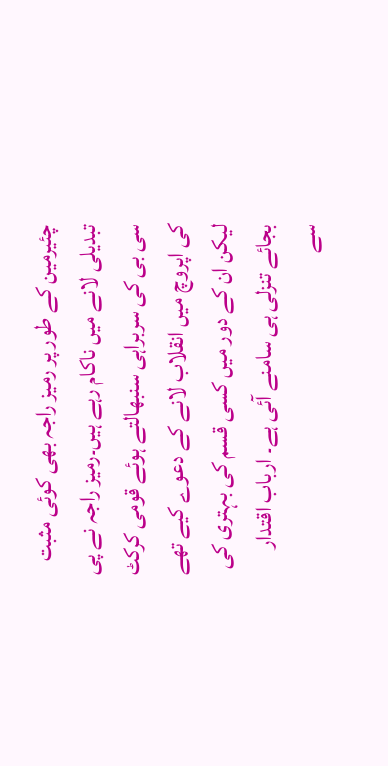چئیرمین کے طور پر رمیز راجہ بھی کوئی مثبت تبدیلی لانے میں ناکام رہے ہیں۔رمیز راجہ نے پی سی بی کی سربراہی سنبھالتے ہوئے قومی کرکٹ کی اپروچ میں انقلاب لانے کے دعوے کیے تھے لیکن ان کے دور میں کسی قسم کی بہتری کی بجائے تنزلی ہی سامنے آئی ہے۔ ارباب اقتدار سے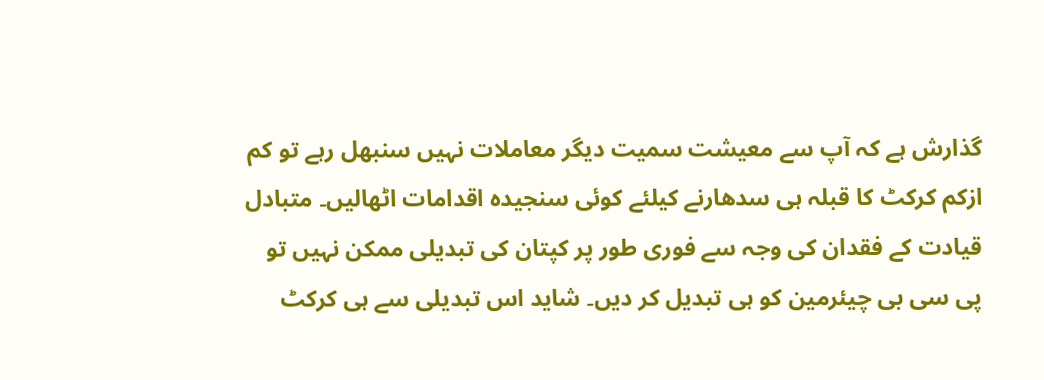گذارش ہے کہ آپ سے معیشت سمیت دیگر معاملات نہیں سنبھل رہے تو کم ازکم کرکٹ کا قبلہ ہی سدھارنے کیلئے کوئی سنجیدہ اقدامات اٹھالیں۔ متبادل قیادت کے فقدان کی وجہ سے فوری طور پر کپتان کی تبدیلی ممکن نہیں تو پی سی بی چیئرمین کو ہی تبدیل کر دیں۔ شاید اس تبدیلی سے ہی کرکٹ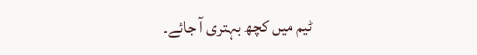ٹیم میں کچھ بہتری آ جائے۔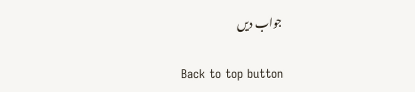جواب دیں

Back to top button